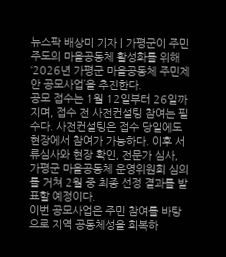뉴스팍 배상미 기자 | 가평군이 주민 주도의 마을공동체 활성화를 위해 ‘2026년 가평군 마을공동체 주민제안 공모사업’을 추진한다.
공모 접수는 1월 12일부터 26일까지며, 접수 전 사전컨설팅 참여는 필수다. 사전컨설팅은 접수 당일에도 현장에서 참여가 가능하다. 이후 서류심사와 현장 확인, 전문가 심사, 가평군 마을공동체 운영위원회 심의를 거쳐 2월 중 최종 선정 결과를 발표할 예정이다.
이번 공모사업은 주민 참여를 바탕으로 지역 공동체성을 회복하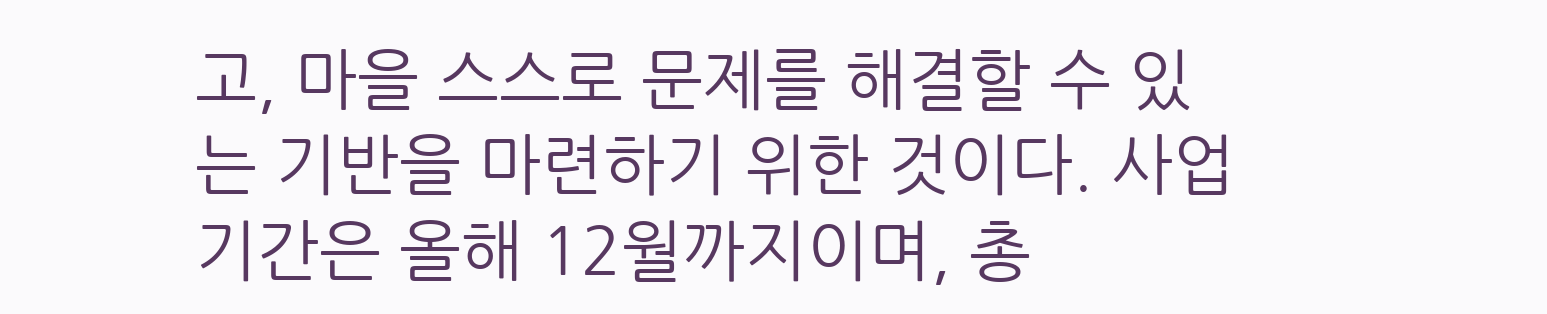고, 마을 스스로 문제를 해결할 수 있는 기반을 마련하기 위한 것이다. 사업 기간은 올해 12월까지이며, 총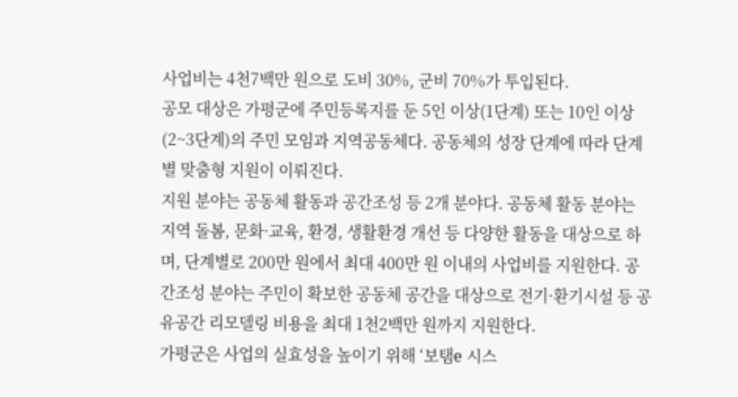사업비는 4천7백만 원으로 도비 30%, 군비 70%가 투입된다.
공모 대상은 가평군에 주민등록지를 둔 5인 이상(1단계) 또는 10인 이상(2~3단계)의 주민 모임과 지역공동체다. 공동체의 성장 단계에 따라 단계별 맞춤형 지원이 이뤄진다.
지원 분야는 공동체 활동과 공간조성 등 2개 분야다. 공동체 활동 분야는 지역 돌봄, 문화·교육, 환경, 생활환경 개선 등 다양한 활동을 대상으로 하며, 단계별로 200만 원에서 최대 400만 원 이내의 사업비를 지원한다. 공간조성 분야는 주민이 확보한 공동체 공간을 대상으로 전기·환기시설 등 공유공간 리모델링 비용을 최대 1천2백만 원까지 지원한다.
가평군은 사업의 실효성을 높이기 위해 ‘보탬e 시스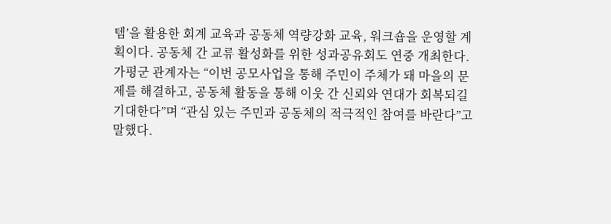템’을 활용한 회계 교육과 공동체 역량강화 교육, 워크숍을 운영할 계획이다. 공동체 간 교류 활성화를 위한 성과공유회도 연중 개최한다.
가평군 관계자는 “이번 공모사업을 통해 주민이 주체가 돼 마을의 문제를 해결하고, 공동체 활동을 통해 이웃 간 신뢰와 연대가 회복되길 기대한다”며 “관심 있는 주민과 공동체의 적극적인 참여를 바란다”고 말했다.